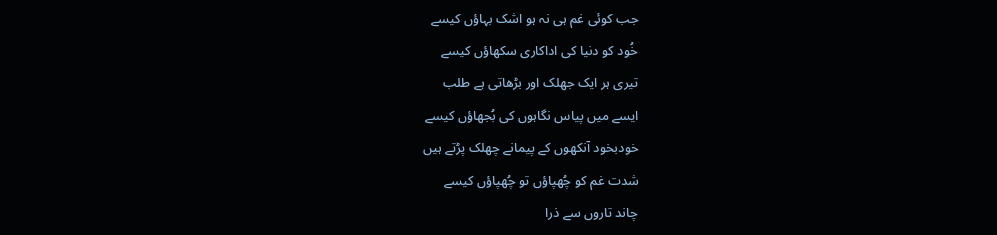جب کوئی غم ہی نہ ہو اشک بہاؤں کیسے
خُود کو دنیا کی اداکاری سکھاؤں کیسے
تیری ہر ایک جھلک اور بڑھاتی ہے طلب
ایسے میں پیاس نگاہوں کی بُجھاؤں کیسے
خودبخود آنکھوں کے پیمانے چھلک پڑتے ہیں
شدت غم کو چُھپاؤں تو چُھپاؤں کیسے
چاند تاروں سے ذرا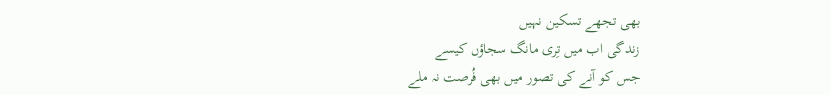بھی تجھے تسکین نہیں
زندگی اب میں تِری مانگ سجاؤں کیسے
جس کو آنے کی تصور میں بھی فُرصت نہ ملے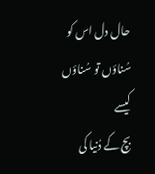حال دل اس کو سُناؤں تو سُناؤں کیسے
بچ کے دُنیا کی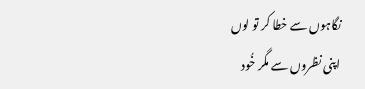نگاہوں سے خطا کر تو لوں
اپنی نظروں سے مگر خُود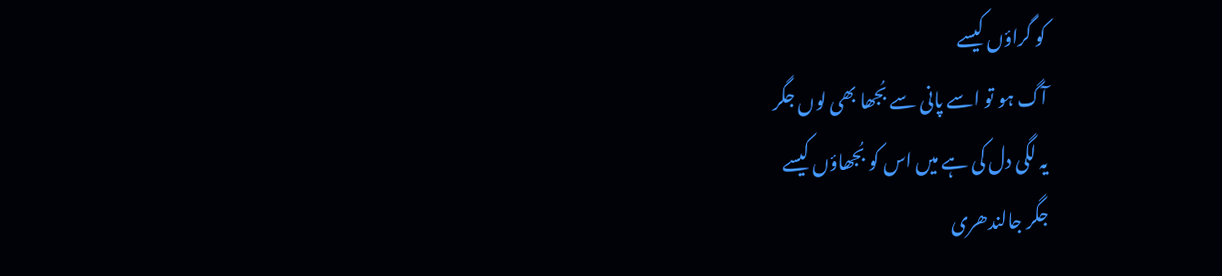کو گراؤں کیسے
آگ ہو تو اسے پانی سے بُجھا بھی لوں جگر
یہ لگی دل کی ہے میں اس کو بُجھاؤں کیسے
جگر جالندھری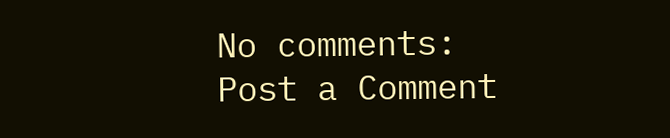No comments:
Post a Comment